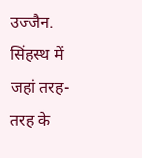उज्जैन. सिंहस्थ में जहां तरह-तरह के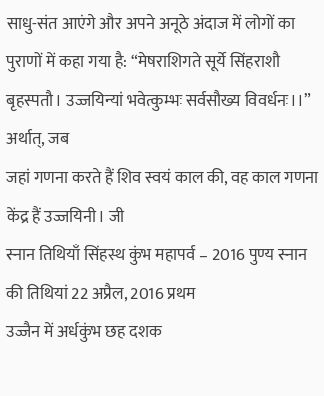साधु-संत आएंगे और अपने अनूठे अंदाज में लोगों का
पुराणों में कहा गया है: “मेषराशिगते सूर्ये सिंहराशौ बृहस्पतौ। उज्जयिन्यां भवेत्कुम्भः सर्वसौख्य विवर्धनः।।” अर्थात्, जब
जहां गणना करते हैं शिव स्वयं काल की, वह काल गणना केंद्र हैं उज्जयिनी। जी
स्नान तिथियाँ सिंहस्थ कुंभ महापर्व – 2016 पुण्य स्नान की तिथियां 22 अप्रैल, 2016 प्रथम
उज्जैन में अर्धकुंभ छह दशक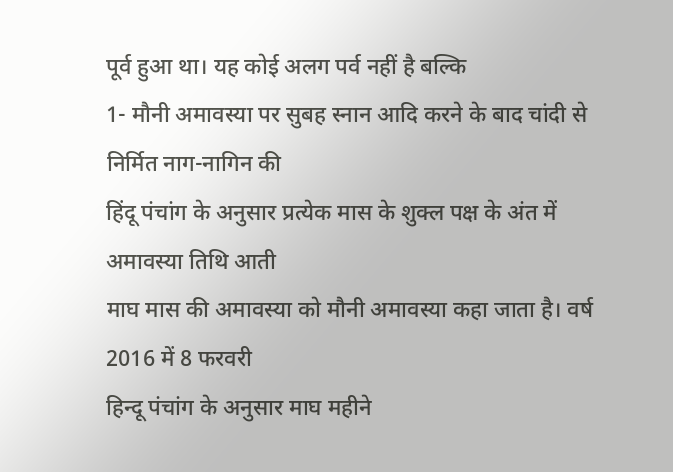पूर्व हुआ था। यह कोई अलग पर्व नहीं है बल्कि
1- मौनी अमावस्या पर सुबह स्नान आदि करने के बाद चांदी से निर्मित नाग-नागिन की
हिंदू पंचांग के अनुसार प्रत्येक मास के शुक्ल पक्ष के अंत में अमावस्या तिथि आती
माघ मास की अमावस्या को मौनी अमावस्या कहा जाता है। वर्ष 2016 में 8 फरवरी
हिन्दू पंचांग के अनुसार माघ महीने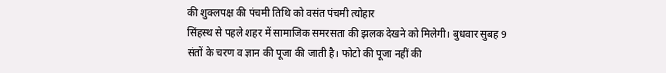की शुक्लपक्ष की पंचमी तिथि को वसंत पंचमी त्योहार
सिंहस्थ से पहले शहर में सामाजिक समरसता की झलक देखने को मिलेगी। बुधवार सुबह 9
संतों के चरण व ज्ञान की पूजा की जाती है। फोटो की पूजा नहीं की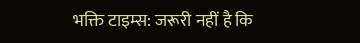भक्ति टाइम्स: जरूरी नहीं है कि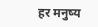हर मनुष्य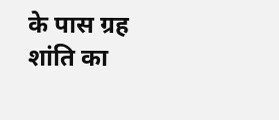के पास ग्रह शांति का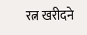रत्न खरीदने